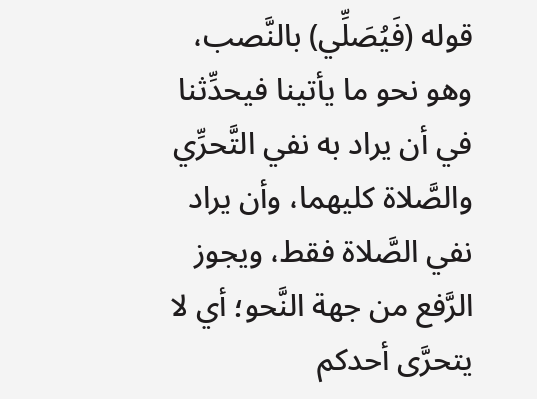قوله (فَيُصَلِّي) بالنَّصب، وهو نحو ما يأتينا فيحدِّثنا في أن يراد به نفي التَّحرِّي والصَّلاة كليهما، وأن يراد نفي الصَّلاة فقط، ويجوز الرَّفع من جهة النَّحو؛ أي لا يتحرَّى أحدكم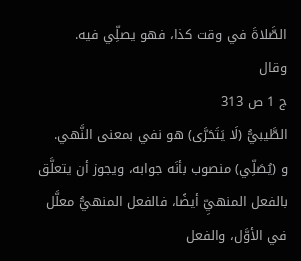الصَّلاةَ في وقت كذا، فهو يصلِّي فيه.
وقال
ج 1 ص 313
الطَّيبيُّ (لَا يَتَحَرَّى) هو نفي بمعنى النَّهي.
و (يُصَلِّي) منصوب بأنَه جوابه، ويجوز أن يتعلَّق بالفعل المنهيِّ أيضًا، فالفعل المنهيُّ معلَّل في الأوَّل، والفعل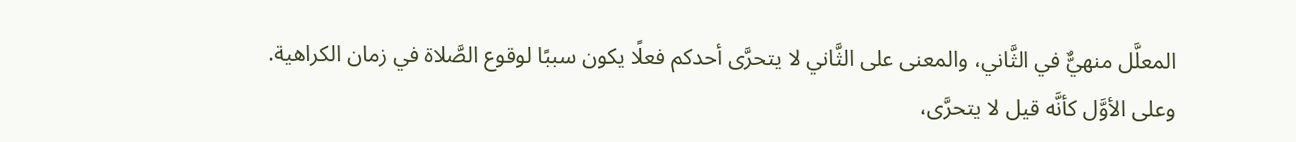المعلَّل منهيٌّ في الثَّاني، والمعنى على الثَّاني لا يتحرَّى أحدكم فعلًا يكون سببًا لوقوع الصَّلاة في زمان الكراهية.
وعلى الأوَّل كأنَّه قيل لا يتحرَّى،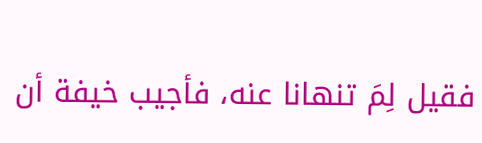فقيل لِمَ تنهانا عنه، فأجيب خيفة أن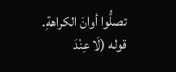تصلُّوا أوانَ الكراهةِ.
قوله (لَا عِنْدَ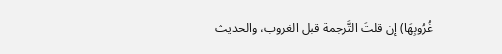غُرُوبِهَا) إن قلتَ التَّرجمة قبل الغروب، والحديث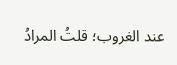عند الغروب؛ قلتُ المرادُ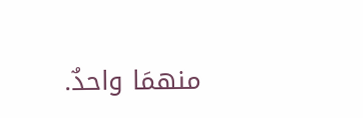منهمَا واحدٌ.